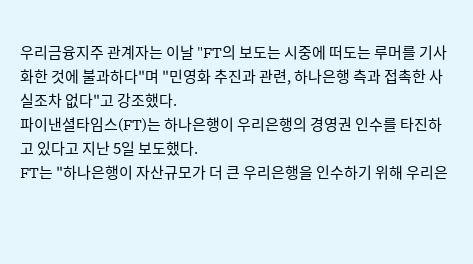우리금융지주 관계자는 이날 "FT의 보도는 시중에 떠도는 루머를 기사화한 것에 불과하다"며 "민영화 추진과 관련, 하나은행 측과 접촉한 사실조차 없다"고 강조했다.
파이낸셜타임스(FT)는 하나은행이 우리은행의 경영권 인수를 타진하고 있다고 지난 5일 보도했다.
FT는 "하나은행이 자산규모가 더 큰 우리은행을 인수하기 위해 우리은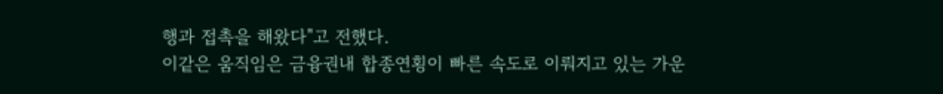행과 접촉을 해왔다"고 전했다.
이같은 움직임은 금융권내 합종연횡이 빠른 속도로 이뤄지고 있는 가운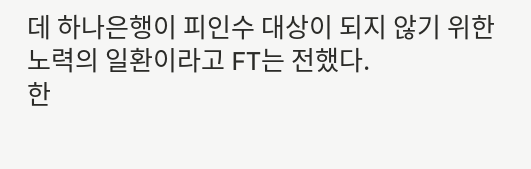데 하나은행이 피인수 대상이 되지 않기 위한 노력의 일환이라고 FT는 전했다.
한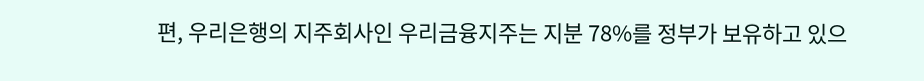편, 우리은행의 지주회사인 우리금융지주는 지분 78%를 정부가 보유하고 있으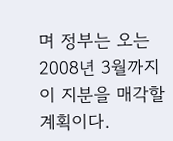며 정부는 오는 2008년 3월까지 이 지분을 매각할 계획이다.